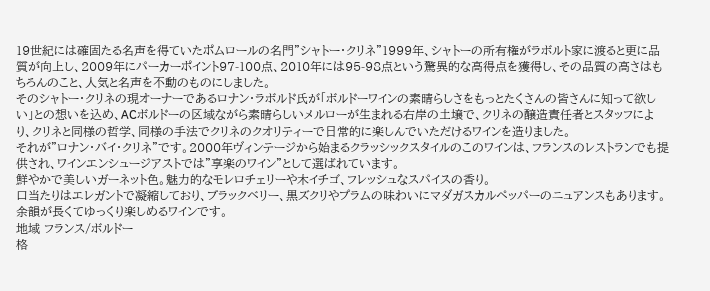19世紀には確固たる名声を得ていたポムロールの名門"シャトー・クリネ”1999年、シャトーの所有権がラボルト家に渡ると更に品質が向上し、2009年にパーカーポイント97-100点、2010年には95-98点という驚異的な高得点を獲得し、その品質の高さはもちろんのこと、人気と名声を不動のものにしました。
そのシャトー・クリネの現オーナーであるロナン・ラボルド氏が「ボルドーワインの素晴らしさをもっとたくさんの皆さんに知って欲しい」との想いを込め、ACボルドーの区域ながら素晴らしいメルローが生まれる右岸の土壌で、クリネの醸造責任者とスタッフにより、クリネと同様の哲学、同様の手法でクリネのクオリティーで日常的に楽しんでいただけるワインを造りました。
それが"ロナン・バイ・クリネ”です。2000年ヴィンテージから始まるクラッシックスタイルのこのワインは、フランスのレストランでも提供され、ワインエンシュージアストでは"享楽のワイン”として選ばれています。
鮮やかで美しいガーネット色。魅力的なモレロチェリーや木イチゴ、フレッシュなスパイスの香り。
口当たりはエレガントで凝縮しており、ブラックベリー、黒ズクリやプラムの味わいにマダガスカルペッパーのニュアンスもあります。
余韻が長くてゆっくり楽しめるワインです。
地域 フランス/ボルドー
格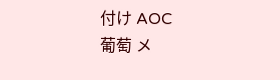付け AOC
葡萄 メ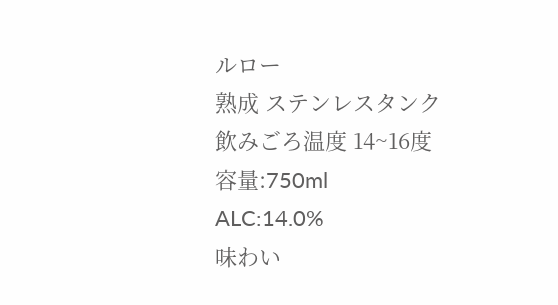ルロー
熟成 ステンレスタンク
飲みごろ温度 14~16度
容量:750ml
ALC:14.0%
味わい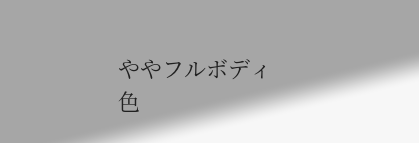ややフルボディ
色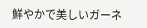鮮やかで美しいガーネ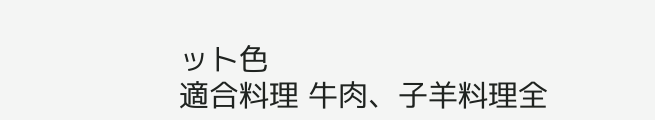ット色
適合料理 牛肉、子羊料理全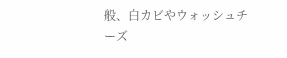般、白カビやウォッシュチーズ